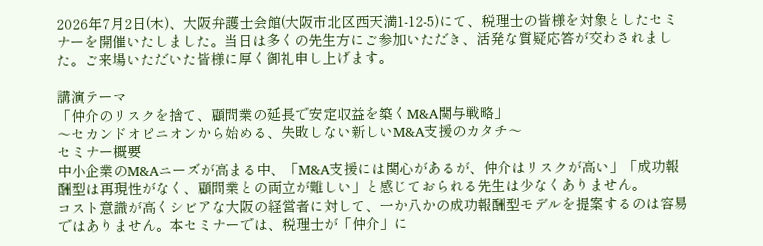2026年7月2日(木)、大阪弁護士会館(大阪市北区西天満1-12-5)にて、税理士の皆様を対象としたセミナーを開催いたしました。当日は多くの先生方にご参加いただき、活発な質疑応答が交わされました。ご来場いただいた皆様に厚く御礼申し上げます。

講演テーマ
「仲介のリスクを捨て、顧問業の延長で安定収益を築くM&A関与戦略」
〜セカンドオピニオンから始める、失敗しない新しいM&A支援のカタチ〜
セミナー概要
中小企業のM&Aニーズが高まる中、「M&A支援には関心があるが、仲介はリスクが高い」「成功報酬型は再現性がなく、顧問業との両立が難しい」と感じておられる先生は少なくありません。
コスト意識が高くシビアな大阪の経営者に対して、一か八かの成功報酬型モデルを提案するのは容易ではありません。本セミナーでは、税理士が「仲介」に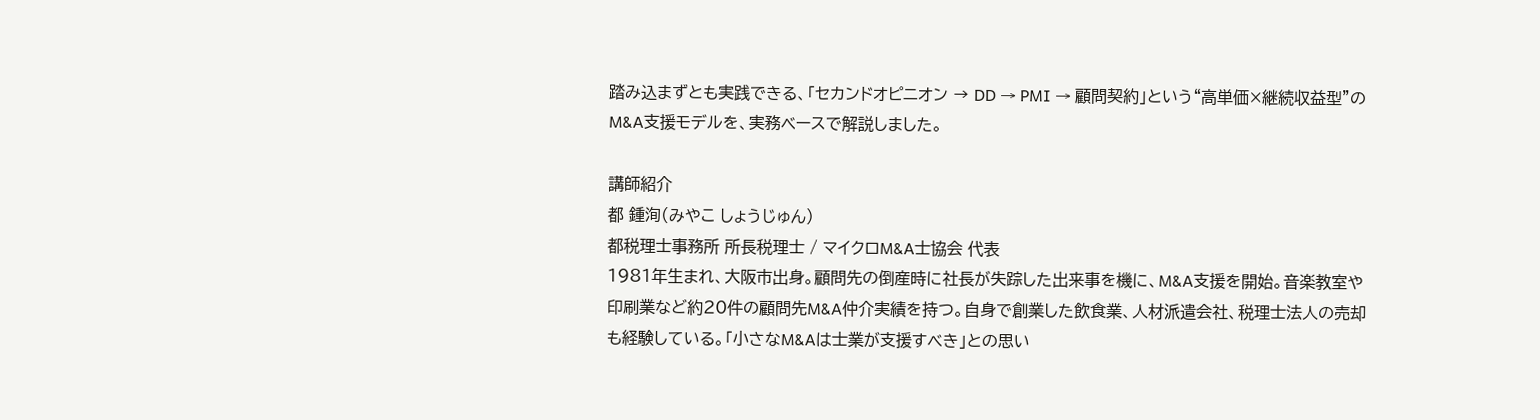踏み込まずとも実践できる、「セカンドオピニオン → DD → PMI → 顧問契約」という“高単価×継続収益型”のM&A支援モデルを、実務ベースで解説しました。

講師紹介
都 鍾洵(みやこ しょうじゅん)
都税理士事務所 所長税理士 / マイクロM&A士協会 代表
1981年生まれ、大阪市出身。顧問先の倒産時に社長が失踪した出来事を機に、M&A支援を開始。音楽教室や印刷業など約20件の顧問先M&A仲介実績を持つ。自身で創業した飲食業、人材派遣会社、税理士法人の売却も経験している。「小さなM&Aは士業が支援すべき」との思い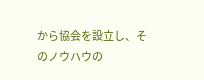から協会を設立し、そのノウハウの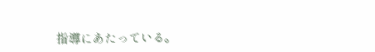指導にあたっている。